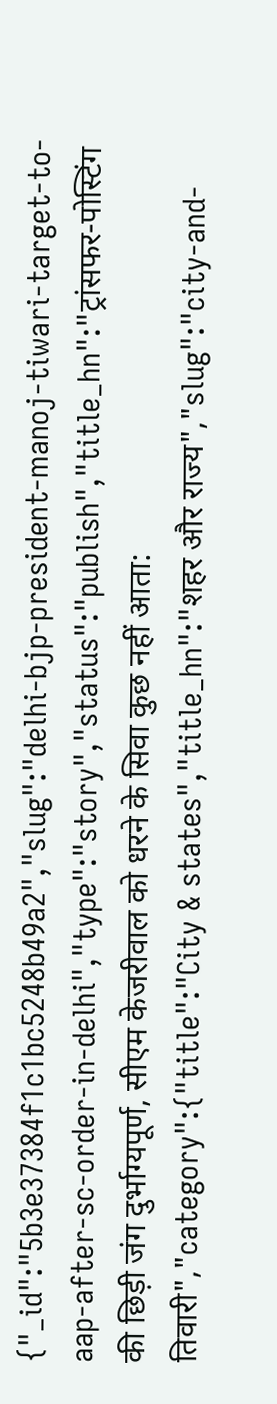{"_id":"5b3e37384f1c1bc5248b49a2","slug":"delhi-bjp-president-manoj-tiwari-target-to-aap-after-sc-order-in-delhi","type":"story","status":"publish","title_hn":"ट्रांसफर-पोस्टिंग की छिड़ी जंग दुर्भाग्यपूर्ण, सीएम केजरीवाल को धरने के सिवा कुछ नहीं आता: तिवारी","category":{"title":"City & states","title_hn":"शहर और राज्य","slug":"city-and-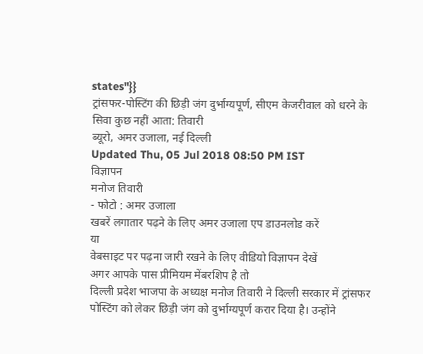states"}}
ट्रांसफर-पोस्टिंग की छिड़ी जंग दुर्भाग्यपूर्ण, सीएम केजरीवाल को धरने के सिवा कुछ नहीं आता: तिवारी
ब्यूरो, अमर उजाला, नई दिल्ली
Updated Thu, 05 Jul 2018 08:50 PM IST
विज्ञापन
मनोज तिवारी
- फोटो : अमर उजाला
खबरें लगातार पढ़ने के लिए अमर उजाला एप डाउनलोड करें
या
वेबसाइट पर पढ़ना जारी रखने के लिए वीडियो विज्ञापन देखें
अगर आपके पास प्रीमियम मेंबरशिप है तो
दिल्ली प्रदेश भाजपा के अध्यक्ष मनोज तिवारी ने दिल्ली सरकार में ट्रांसफर पोस्टिंग को लेकर छिड़ी जंग को दुर्भाग्यपूर्ण करार दिया है। उन्होंने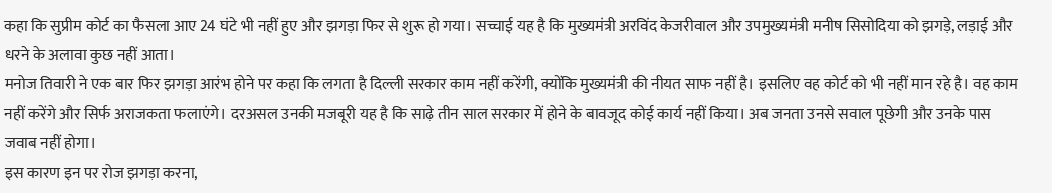कहा कि सुप्रीम कोर्ट का फैसला आए 24 घंटे भी नहीं हुए और झगड़ा फिर से शुरू हो गया। सच्चाई यह है कि मुख्यमंत्री अरविंद केजरीवाल और उपमुख्यमंत्री मनीष सिसोदिया को झगड़े, लड़ाई और धरने के अलावा कुछ नहीं आता।
मनोज तिवारी ने एक बार फिर झगड़ा आरंभ होने पर कहा कि लगता है दिल्ली सरकार काम नहीं करेंगी, क्योंकि मुख्यमंत्री की नीयत साफ नहीं है। इसलिए वह कोर्ट को भी नहीं मान रहे है। वह काम नहीं करेंगे और सिर्फ अराजकता फलाएंगे। दरअसल उनकी मजबूरी यह है कि साढ़े तीन साल सरकार में होने के बावजूद कोई कार्य नहीं किया। अब जनता उनसे सवाल पूछेगी और उनके पास जवाब नहीं होगा।
इस कारण इन पर रोज झगड़ा करना,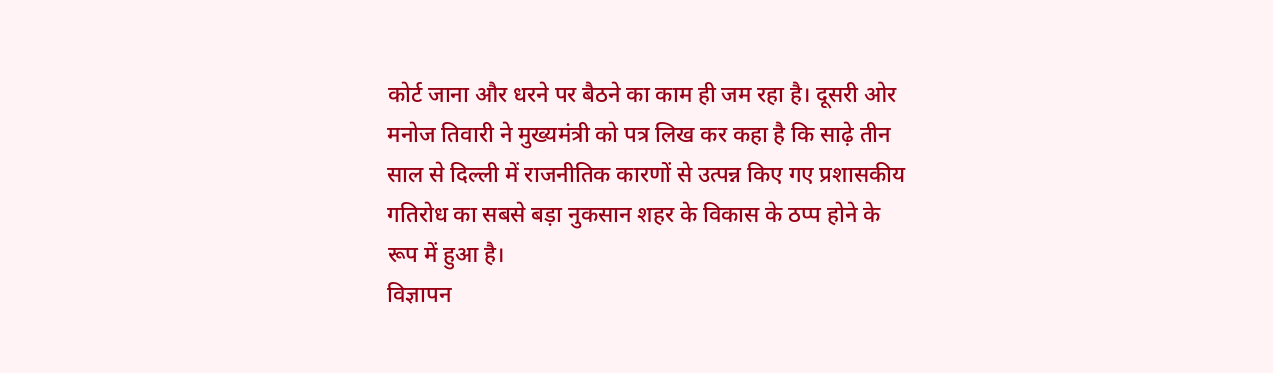कोर्ट जाना और धरने पर बैठने का काम ही जम रहा है। दूसरी ओर मनोज तिवारी ने मुख्यमंत्री को पत्र लिख कर कहा है कि साढ़े तीन साल से दिल्ली में राजनीतिक कारणों से उत्पन्न किए गए प्रशासकीय गतिरोध का सबसे बड़ा नुकसान शहर के विकास के ठप्प होने के रूप में हुआ है।
विज्ञापन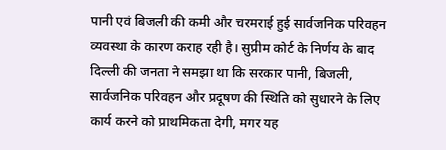पानी एवं बिजली की कमी और चरमराई हुई सार्वजनिक परिवहन व्यवस्था के कारण कराह रही है। सुप्रीम कोर्ट के निर्णय के बाद दिल्ली की जनता ने समझा था कि सरकार पानी, बिजली, सार्वजनिक परिवहन और प्रदूषण की स्थिति को सुधारने के लिए कार्य करने को प्राथमिकता देगी, मगर यह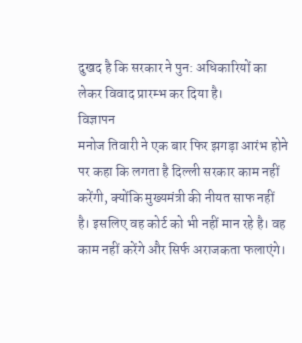दुखद है कि सरकार ने पुन: अधिकारियों का लेकर विवाद प्रारम्भ कर दिया है।
विज्ञापन
मनोज तिवारी ने एक बार फिर झगड़ा आरंभ होने पर कहा कि लगता है दिल्ली सरकार काम नहीं करेंगी, क्योंकि मुख्यमंत्री की नीयत साफ नहीं है। इसलिए वह कोर्ट को भी नहीं मान रहे है। वह काम नहीं करेंगे और सिर्फ अराजकता फलाएंगे।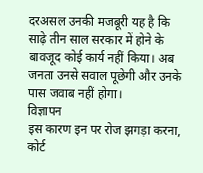दरअसल उनकी मजबूरी यह है कि साढ़े तीन साल सरकार में होने के बावजूद कोई कार्य नहीं किया। अब जनता उनसे सवाल पूछेगी और उनके पास जवाब नहीं होगा।
विज्ञापन
इस कारण इन पर रोज झगड़ा करना, कोर्ट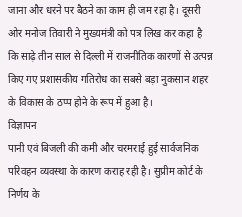जाना और धरने पर बैठने का काम ही जम रहा है। दूसरी ओर मनोज तिवारी ने मुख्यमंत्री को पत्र लिख कर कहा है कि साढ़े तीन साल से दिल्ली में राजनीतिक कारणों से उत्पन्न किए गए प्रशासकीय गतिरोध का सबसे बड़ा नुकसान शहर के विकास के ठप्प होने के रूप में हुआ है।
विज्ञापन
पानी एवं बिजली की कमी और चरमराई हुई सार्वजनिक परिवहन व्यवस्था के कारण कराह रही है। सुप्रीम कोर्ट के निर्णय के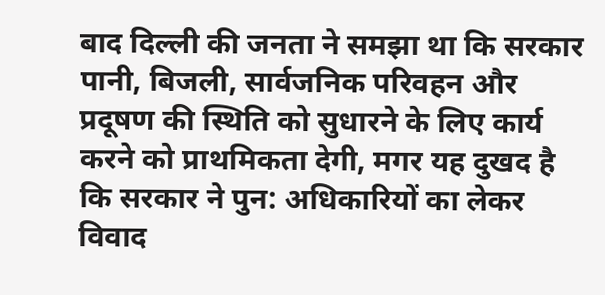बाद दिल्ली की जनता ने समझा था कि सरकार पानी, बिजली, सार्वजनिक परिवहन और प्रदूषण की स्थिति को सुधारने के लिए कार्य करने को प्राथमिकता देगी, मगर यह दुखद है कि सरकार ने पुन: अधिकारियों का लेकर विवाद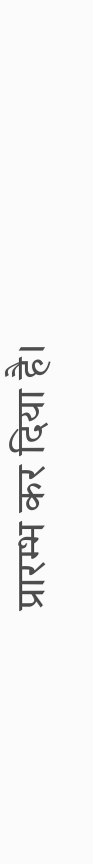प्रारम्भ कर दिया है।